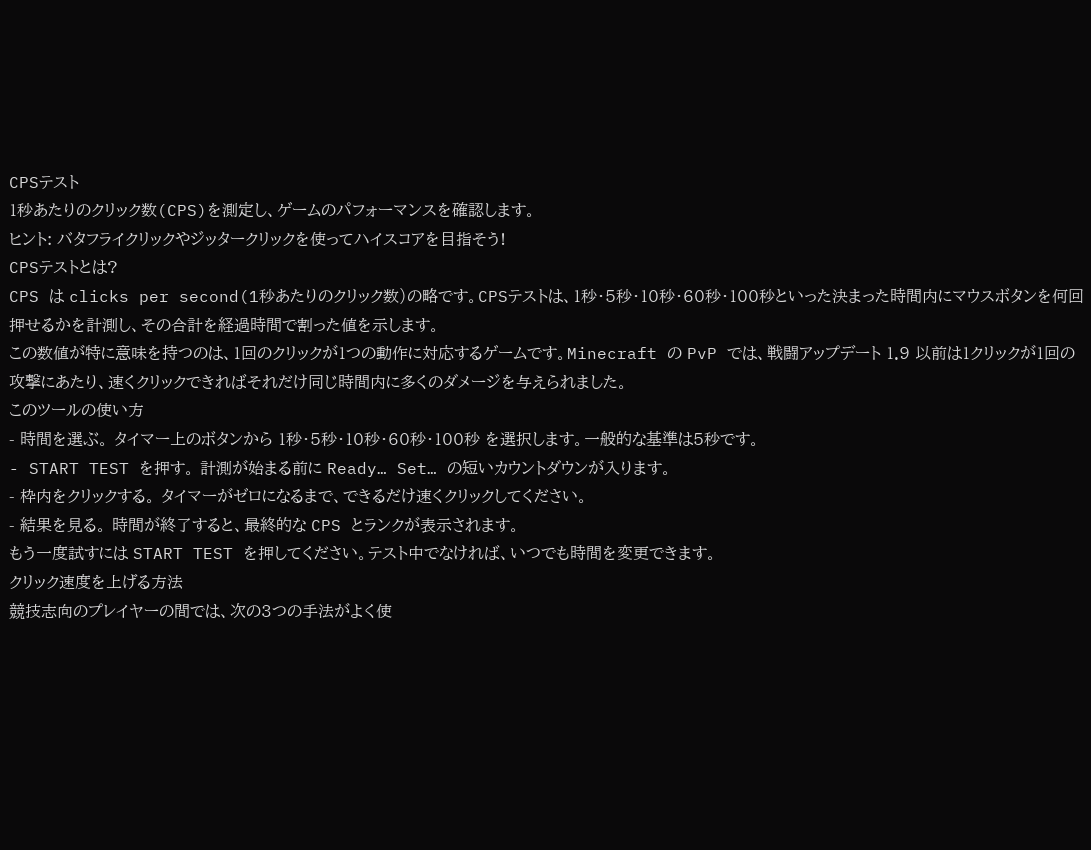CPSテスト
1秒あたりのクリック数(CPS)を測定し、ゲームのパフォーマンスを確認します。
ヒント: バタフライクリックやジッタークリックを使ってハイスコアを目指そう!
CPSテストとは?
CPS は clicks per second(1秒あたりのクリック数)の略です。CPSテストは、1秒・5秒・10秒・60秒・100秒といった決まった時間内にマウスボタンを何回押せるかを計測し、その合計を経過時間で割った値を示します。
この数値が特に意味を持つのは、1回のクリックが1つの動作に対応するゲームです。Minecraft の PvP では、戦闘アップデート 1.9 以前は1クリックが1回の攻撃にあたり、速くクリックできればそれだけ同じ時間内に多くのダメージを与えられました。
このツールの使い方
- 時間を選ぶ。 タイマー上のボタンから 1秒・5秒・10秒・60秒・100秒 を選択します。一般的な基準は5秒です。
- START TEST を押す。 計測が始まる前に Ready… Set… の短いカウントダウンが入ります。
- 枠内をクリックする。 タイマーがゼロになるまで、できるだけ速くクリックしてください。
- 結果を見る。 時間が終了すると、最終的な CPS とランクが表示されます。
もう一度試すには START TEST を押してください。テスト中でなければ、いつでも時間を変更できます。
クリック速度を上げる方法
競技志向のプレイヤーの間では、次の3つの手法がよく使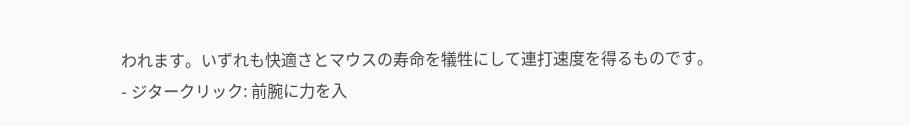われます。いずれも快適さとマウスの寿命を犠牲にして連打速度を得るものです。
- ジタークリック: 前腕に力を入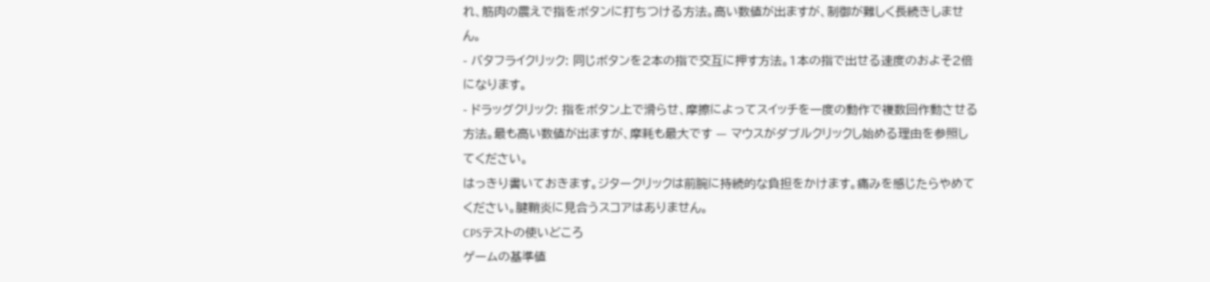れ、筋肉の震えで指をボタンに打ちつける方法。高い数値が出ますが、制御が難しく長続きしません。
- バタフライクリック: 同じボタンを2本の指で交互に押す方法。1本の指で出せる速度のおよそ2倍になります。
- ドラッグクリック: 指をボタン上で滑らせ、摩擦によってスイッチを一度の動作で複数回作動させる方法。最も高い数値が出ますが、摩耗も最大です — マウスがダブルクリックし始める理由を参照してください。
はっきり書いておきます。ジタークリックは前腕に持続的な負担をかけます。痛みを感じたらやめてください。腱鞘炎に見合うスコアはありません。
CPSテストの使いどころ
ゲームの基準値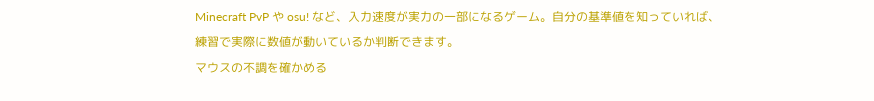Minecraft PvP や osu! など、入力速度が実力の一部になるゲーム。自分の基準値を知っていれば、練習で実際に数値が動いているか判断できます。
マウスの不調を確かめる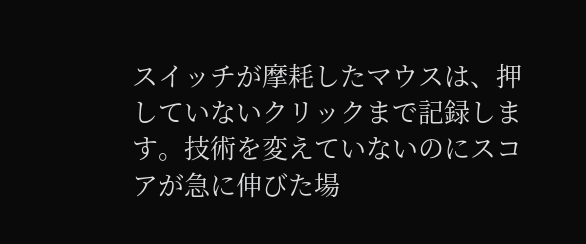スイッチが摩耗したマウスは、押していないクリックまで記録します。技術を変えていないのにスコアが急に伸びた場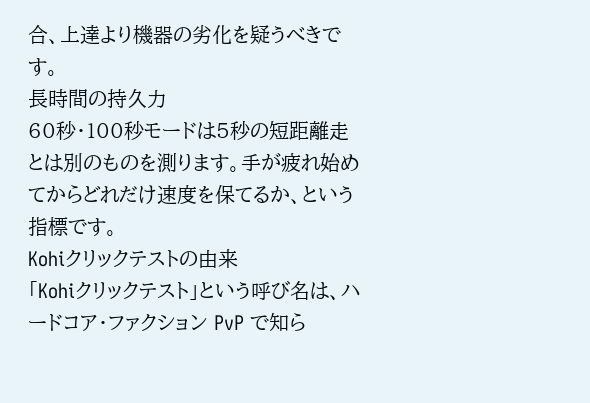合、上達より機器の劣化を疑うべきです。
長時間の持久力
60秒・100秒モードは5秒の短距離走とは別のものを測ります。手が疲れ始めてからどれだけ速度を保てるか、という指標です。
Kohiクリックテストの由来
「Kohiクリックテスト」という呼び名は、ハードコア・ファクション PvP で知ら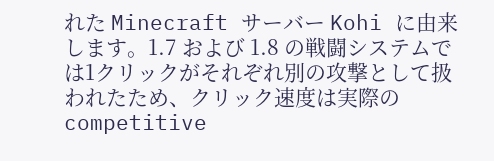れた Minecraft サーバー Kohi に由来します。1.7 および 1.8 の戦闘システムでは1クリックがそれぞれ別の攻撃として扱われたため、クリック速度は実際の competitive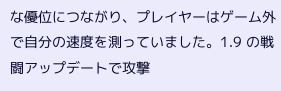な優位につながり、プレイヤーはゲーム外で自分の速度を測っていました。1.9 の戦闘アップデートで攻撃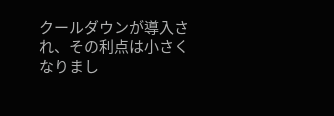クールダウンが導入され、その利点は小さくなりまし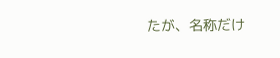たが、名称だけ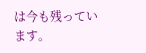は今も残っています。